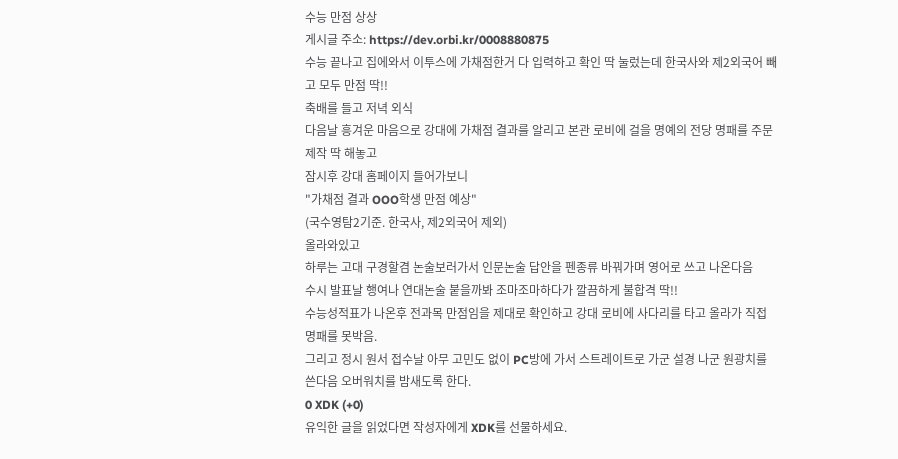수능 만점 상상
게시글 주소: https://dev.orbi.kr/0008880875
수능 끝나고 집에와서 이투스에 가채점한거 다 입력하고 확인 딱 눌렀는데 한국사와 제2외국어 빼고 모두 만점 딱!!
축배를 들고 저녁 외식
다음날 흥겨운 마음으로 강대에 가채점 결과를 알리고 본관 로비에 걸을 명예의 전당 명패를 주문제작 딱 해놓고
잠시후 강대 홈페이지 들어가보니
"가채점 결과 OOO학생 만점 예상"
(국수영탐2기준. 한국사, 제2외국어 제외)
올라와있고
하루는 고대 구경할겸 논술보러가서 인문논술 답안을 펜종류 바꿔가며 영어로 쓰고 나온다음
수시 발표날 행여나 연대논술 붙을까봐 조마조마하다가 깔끔하게 불합격 딱!!
수능성적표가 나온후 전과목 만점임을 제대로 확인하고 강대 로비에 사다리를 타고 올라가 직접 명패를 못박음.
그리고 정시 원서 접수날 아무 고민도 없이 PC방에 가서 스트레이트로 가군 설경 나군 원광치를 쓴다음 오버워치를 밤새도록 한다.
0 XDK (+0)
유익한 글을 읽었다면 작성자에게 XDK를 선물하세요.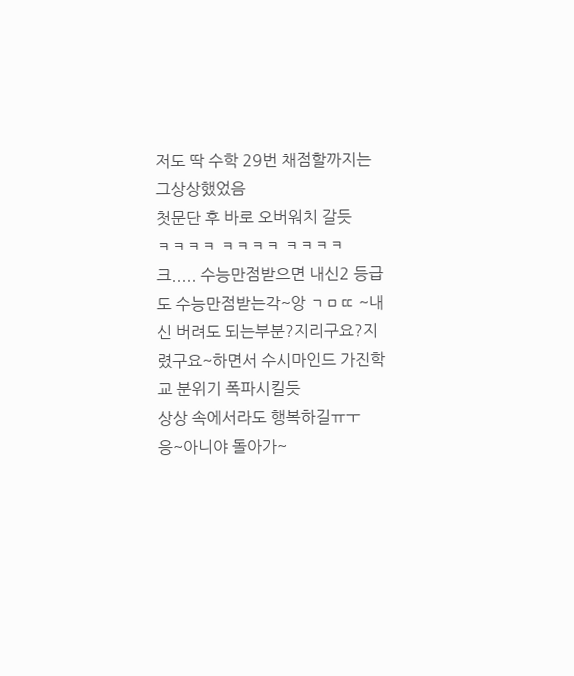저도 딱 수학 29번 채점할까지는 그상상했었음
첫문단 후 바로 오버워치 갈듯
ㅋㅋㅋㅋ ㅋㅋㅋㅋ ㅋㅋㅋㅋ
크..... 수능만점받으면 내신2 등급도 수능만점받는각~앙 ㄱㅁㄸ ~내신 버려도 되는부분?지리구요?지렸구요~하면서 수시마인드 가진학교 분위기 폭파시킬듯
상상 속에서라도 행복하길ㅠㅜ
응~아니야 돌아가~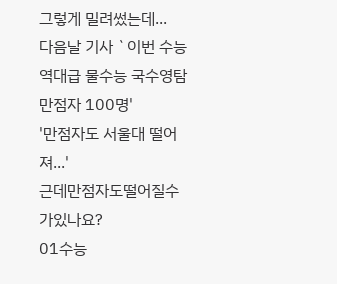그렇게 밀려썼는데...
다음날 기사 `이번 수능 역대급 물수능 국수영탐 만점자 100명'
'만점자도 서울대 떨어져...'
근데만점자도떨어질수가있나요?
01수능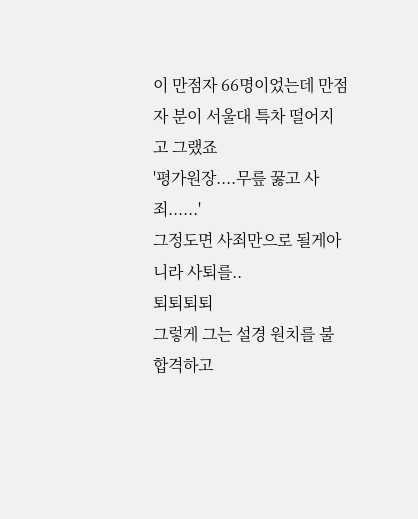이 만점자 66명이었는데 만점자 분이 서울대 특차 떨어지고 그랬죠
'평가원장....무릎 꿇고 사죄......'
그정도면 사죄만으로 될게아니라 사퇴를..
퇴퇴퇴퇴
그렇게 그는 설경 원치를 불합격하고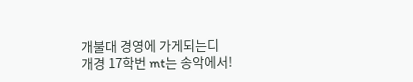개불대 경영에 가게되는디
개경 17학번 mt는 송악에서!